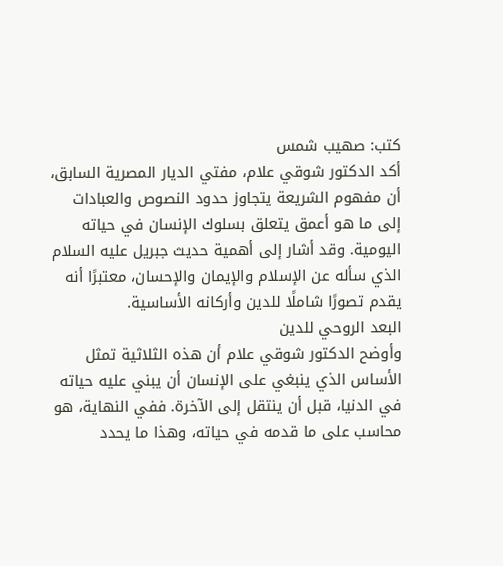كتب: صهيب شمس
أكد الدكتور شوقي علام، مفتي الديار المصرية السابق، أن مفهوم الشريعة يتجاوز حدود النصوص والعبادات إلى ما هو أعمق يتعلق بسلوك الإنسان في حياته اليومية. وقد أشار إلى أهمية حديث جبريل عليه السلام الذي سأله عن الإسلام والإيمان والإحسان، معتبرًا أنه يقدم تصورًا شاملًا للدين وأركانه الأساسية.
البعد الروحي للدين
وأوضح الدكتور شوقي علام أن هذه الثلاثية تمثل الأساس الذي ينبغي على الإنسان أن يبني عليه حياته في الدنيا، قبل أن ينتقل إلى الآخرة. ففي النهاية، هو محاسب على ما قدمه في حياته، وهذا ما يحدد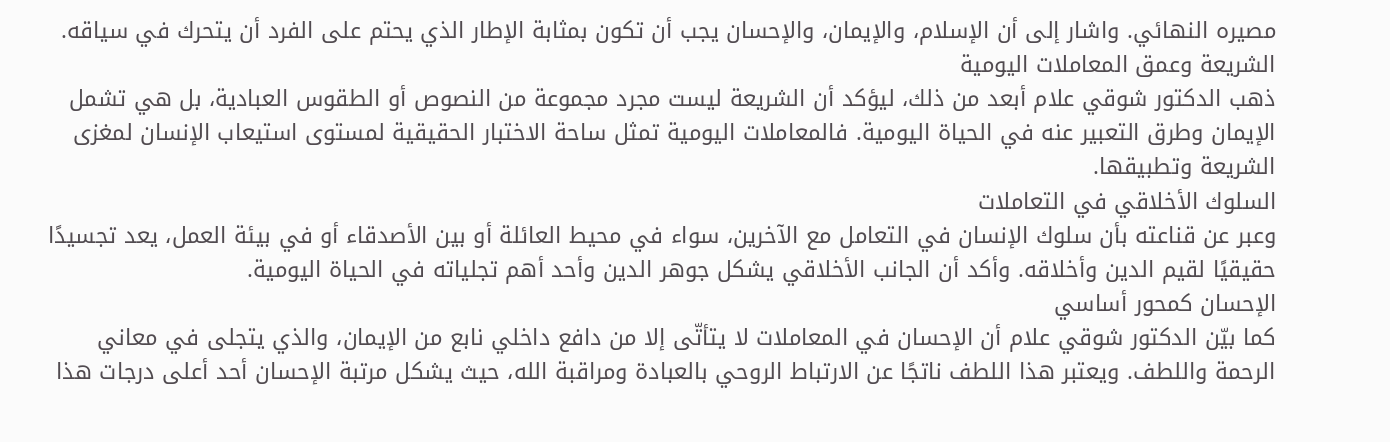مصيره النهائي. واشار إلى أن الإسلام، والإيمان، والإحسان يجب أن تكون بمثابة الإطار الذي يحتم على الفرد أن يتحرك في سياقه.
الشريعة وعمق المعاملات اليومية
ذهب الدكتور شوقي علام أبعد من ذلك، ليؤكد أن الشريعة ليست مجرد مجموعة من النصوص أو الطقوس العبادية، بل هي تشمل الإيمان وطرق التعبير عنه في الحياة اليومية. فالمعاملات اليومية تمثل ساحة الاختبار الحقيقية لمستوى استيعاب الإنسان لمغزى الشريعة وتطبيقها.
السلوك الأخلاقي في التعاملات
وعبر عن قناعته بأن سلوك الإنسان في التعامل مع الآخرين، سواء في محيط العائلة أو بين الأصدقاء أو في بيئة العمل، يعد تجسيدًا حقيقيًا لقيم الدين وأخلاقه. وأكد أن الجانب الأخلاقي يشكل جوهر الدين وأحد أهم تجلياته في الحياة اليومية.
الإحسان كمحور أساسي
كما بيّن الدكتور شوقي علام أن الإحسان في المعاملات لا يتأتّى إلا من دافع داخلي نابع من الإيمان، والذي يتجلى في معاني الرحمة واللطف. ويعتبر هذا اللطف ناتجًا عن الارتباط الروحي بالعبادة ومراقبة الله، حيث يشكل مرتبة الإحسان أحد أعلى درجات هذا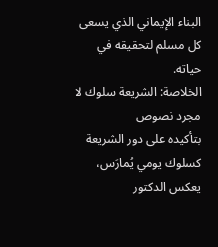البناء الإيماني الذي يسعى كل مسلم لتحقيقه في حياته.
الخلاصة: الشريعة سلوك لا مجرد نصوص
بتأكيده على دور الشريعة كسلوك يومي يُمارَس، يعكس الدكتور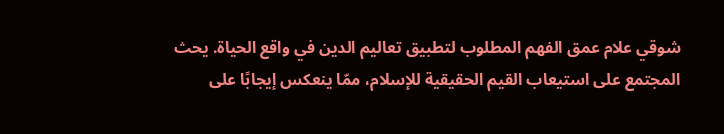شوقي علام عمق الفهم المطلوب لتطبيق تعاليم الدين في واقع الحياة. يحث المجتمع على استيعاب القيم الحقيقية للإسلام، ممّا ينعكس إيجابًا على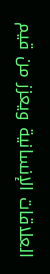العلاقات الإنسانية ويعزز من قيم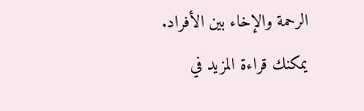الرحمة والإخاء بين الأفراد.
يمكنك قراءة المزيد في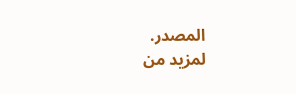المصدر.
لمزيد من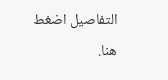التفاصيل اضغط هنا.